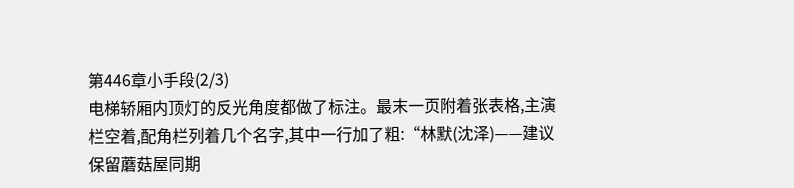第446章小手段(2/3)
电梯轿厢内顶灯的反光角度都做了标注。最末一页附着张表格,主演栏空着,配角栏列着几个名字,其中一行加了粗:“林默(沈泽)——建议保留蘑菇屋同期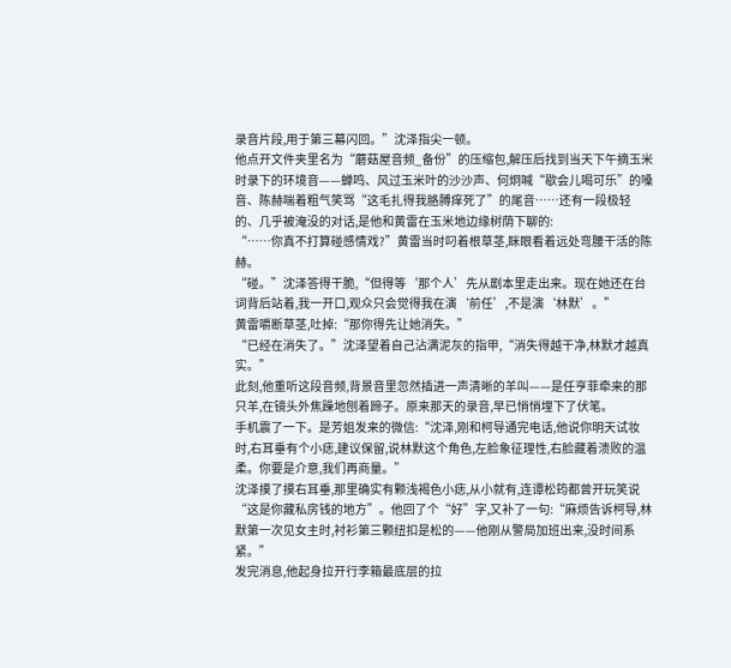录音片段,用于第三幕闪回。”沈泽指尖一顿。
他点开文件夹里名为“蘑菇屋音频_备份”的压缩包,解压后找到当天下午摘玉米时录下的环境音——蝉鸣、风过玉米叶的沙沙声、何炯喊“歇会儿喝可乐”的嗓音、陈赫喘着粗气笑骂“这毛扎得我胳膊痒死了”的尾音……还有一段极轻的、几乎被淹没的对话,是他和黄雷在玉米地边缘树荫下聊的:
“……你真不打算碰感情戏?”黄雷当时叼着根草茎,眯眼看着远处弯腰干活的陈赫。
“碰。”沈泽答得干脆,“但得等‘那个人’先从剧本里走出来。现在她还在台词背后站着,我一开口,观众只会觉得我在演‘前任’,不是演‘林默’。”
黄雷嚼断草茎,吐掉:“那你得先让她消失。”
“已经在消失了。”沈泽望着自己沾满泥灰的指甲,“消失得越干净,林默才越真实。”
此刻,他重听这段音频,背景音里忽然插进一声清晰的羊叫——是任亨菲牵来的那只羊,在镜头外焦躁地刨着蹄子。原来那天的录音,早已悄悄埋下了伏笔。
手机震了一下。是芳姐发来的微信:“沈泽,刚和柯导通完电话,他说你明天试妆时,右耳垂有个小痣,建议保留,说林默这个角色,左脸象征理性,右脸藏着溃败的温柔。你要是介意,我们再商量。”
沈泽摸了摸右耳垂,那里确实有颗浅褐色小痣,从小就有,连谭松筠都曾开玩笑说“这是你藏私房钱的地方”。他回了个“好”字,又补了一句:“麻烦告诉柯导,林默第一次见女主时,衬衫第三颗纽扣是松的——他刚从警局加班出来,没时间系紧。”
发完消息,他起身拉开行李箱最底层的拉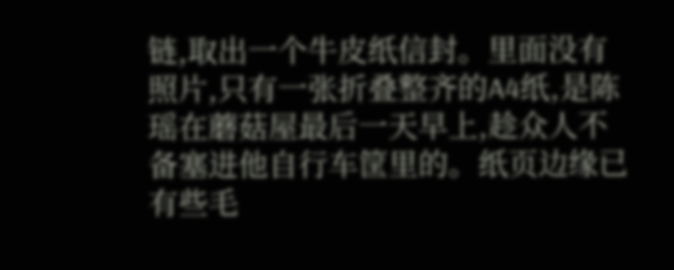链,取出一个牛皮纸信封。里面没有照片,只有一张折叠整齐的A4纸,是陈瑶在蘑菇屋最后一天早上,趁众人不备塞进他自行车筐里的。纸页边缘已有些毛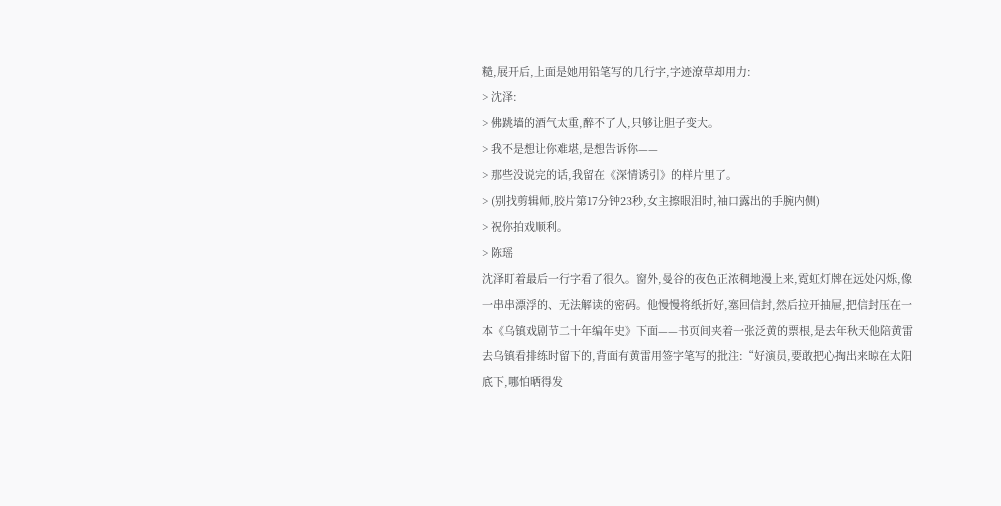糙,展开后,上面是她用铅笔写的几行字,字迹潦草却用力:
> 沈泽:
> 佛跳墙的酒气太重,醉不了人,只够让胆子变大。
> 我不是想让你难堪,是想告诉你——
> 那些没说完的话,我留在《深情诱引》的样片里了。
> (别找剪辑师,胶片第17分钟23秒,女主擦眼泪时,袖口露出的手腕内侧)
> 祝你拍戏顺利。
> 陈瑶
沈泽盯着最后一行字看了很久。窗外,曼谷的夜色正浓稠地漫上来,霓虹灯牌在远处闪烁,像一串串漂浮的、无法解读的密码。他慢慢将纸折好,塞回信封,然后拉开抽屉,把信封压在一本《乌镇戏剧节二十年编年史》下面——书页间夹着一张泛黄的票根,是去年秋天他陪黄雷去乌镇看排练时留下的,背面有黄雷用签字笔写的批注:“好演员,要敢把心掏出来晾在太阳底下,哪怕晒得发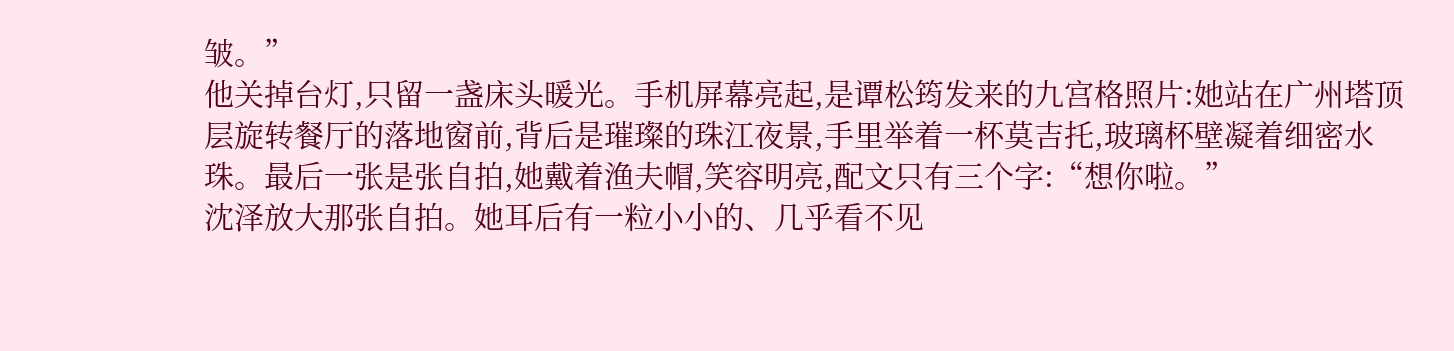皱。”
他关掉台灯,只留一盏床头暖光。手机屏幕亮起,是谭松筠发来的九宫格照片:她站在广州塔顶层旋转餐厅的落地窗前,背后是璀璨的珠江夜景,手里举着一杯莫吉托,玻璃杯壁凝着细密水珠。最后一张是张自拍,她戴着渔夫帽,笑容明亮,配文只有三个字:“想你啦。”
沈泽放大那张自拍。她耳后有一粒小小的、几乎看不见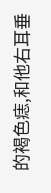的褐色痣,和他右耳垂